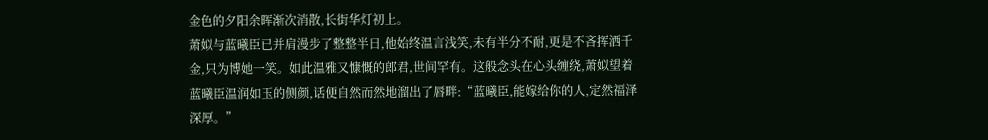金色的夕阳余晖渐次消散,长街华灯初上。
萧姒与蓝曦臣已并肩漫步了整整半日,他始终温言浅笑,未有半分不耐,更是不吝挥洒千金,只为博她一笑。如此温雅又慷慨的郎君,世间罕有。这般念头在心头缠绕,萧姒望着蓝曦臣温润如玉的侧颜,话便自然而然地溜出了唇畔:“蓝曦臣,能嫁给你的人,定然福泽深厚。”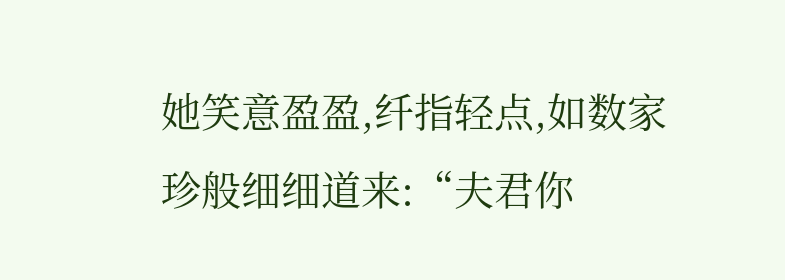她笑意盈盈,纤指轻点,如数家珍般细细道来:“夫君你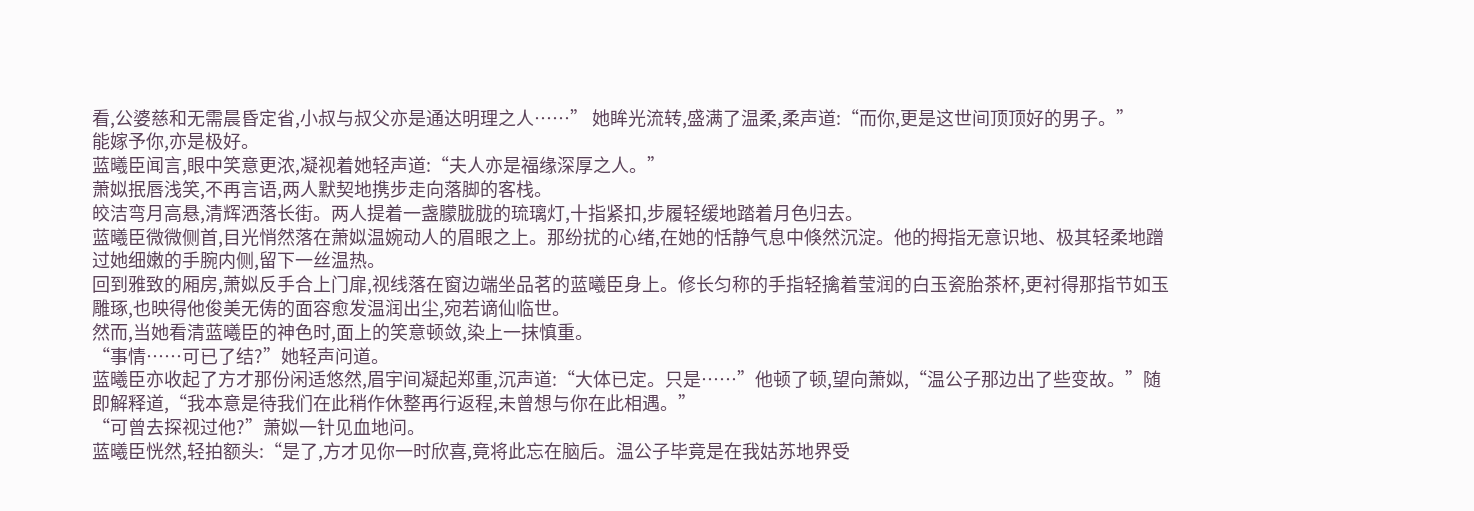看,公婆慈和无需晨昏定省,小叔与叔父亦是通达明理之人……” 她眸光流转,盛满了温柔,柔声道:“而你,更是这世间顶顶好的男子。”
能嫁予你,亦是极好。
蓝曦臣闻言,眼中笑意更浓,凝视着她轻声道:“夫人亦是福缘深厚之人。”
萧姒抿唇浅笑,不再言语,两人默契地携步走向落脚的客栈。
皎洁弯月高悬,清辉洒落长街。两人提着一盏朦胧胧的琉璃灯,十指紧扣,步履轻缓地踏着月色归去。
蓝曦臣微微侧首,目光悄然落在萧姒温婉动人的眉眼之上。那纷扰的心绪,在她的恬静气息中倏然沉淀。他的拇指无意识地、极其轻柔地蹭过她细嫩的手腕内侧,留下一丝温热。
回到雅致的厢房,萧姒反手合上门扉,视线落在窗边端坐品茗的蓝曦臣身上。修长匀称的手指轻擒着莹润的白玉瓷胎茶杯,更衬得那指节如玉雕琢,也映得他俊美无俦的面容愈发温润出尘,宛若谪仙临世。
然而,当她看清蓝曦臣的神色时,面上的笑意顿敛,染上一抹慎重。
“事情……可已了结?”她轻声问道。
蓝曦臣亦收起了方才那份闲适悠然,眉宇间凝起郑重,沉声道:“大体已定。只是……”他顿了顿,望向萧姒,“温公子那边出了些变故。”随即解释道,“我本意是待我们在此稍作休整再行返程,未曾想与你在此相遇。”
“可曾去探视过他?”萧姒一针见血地问。
蓝曦臣恍然,轻拍额头:“是了,方才见你一时欣喜,竟将此忘在脑后。温公子毕竟是在我姑苏地界受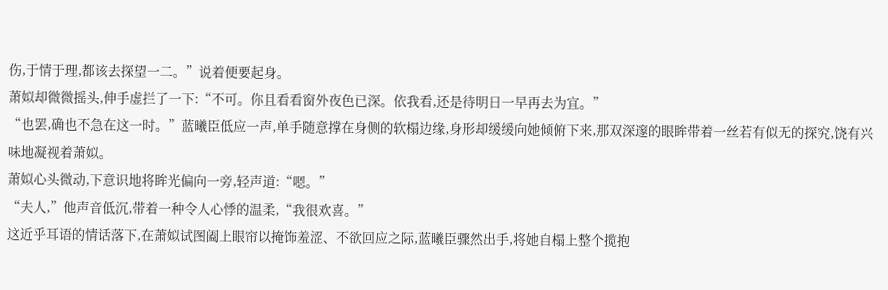伤,于情于理,都该去探望一二。”说着便要起身。
萧姒却微微摇头,伸手虚拦了一下:“不可。你且看看窗外夜色已深。依我看,还是待明日一早再去为宜。”
“也罢,确也不急在这一时。”蓝曦臣低应一声,单手随意撑在身侧的软榻边缘,身形却缓缓向她倾俯下来,那双深邃的眼眸带着一丝若有似无的探究,饶有兴味地凝视着萧姒。
萧姒心头微动,下意识地将眸光偏向一旁,轻声道:“嗯。”
“夫人,”他声音低沉,带着一种令人心悸的温柔,“我很欢喜。”
这近乎耳语的情话落下,在萧姒试图阖上眼帘以掩饰羞涩、不欲回应之际,蓝曦臣骤然出手,将她自榻上整个揽抱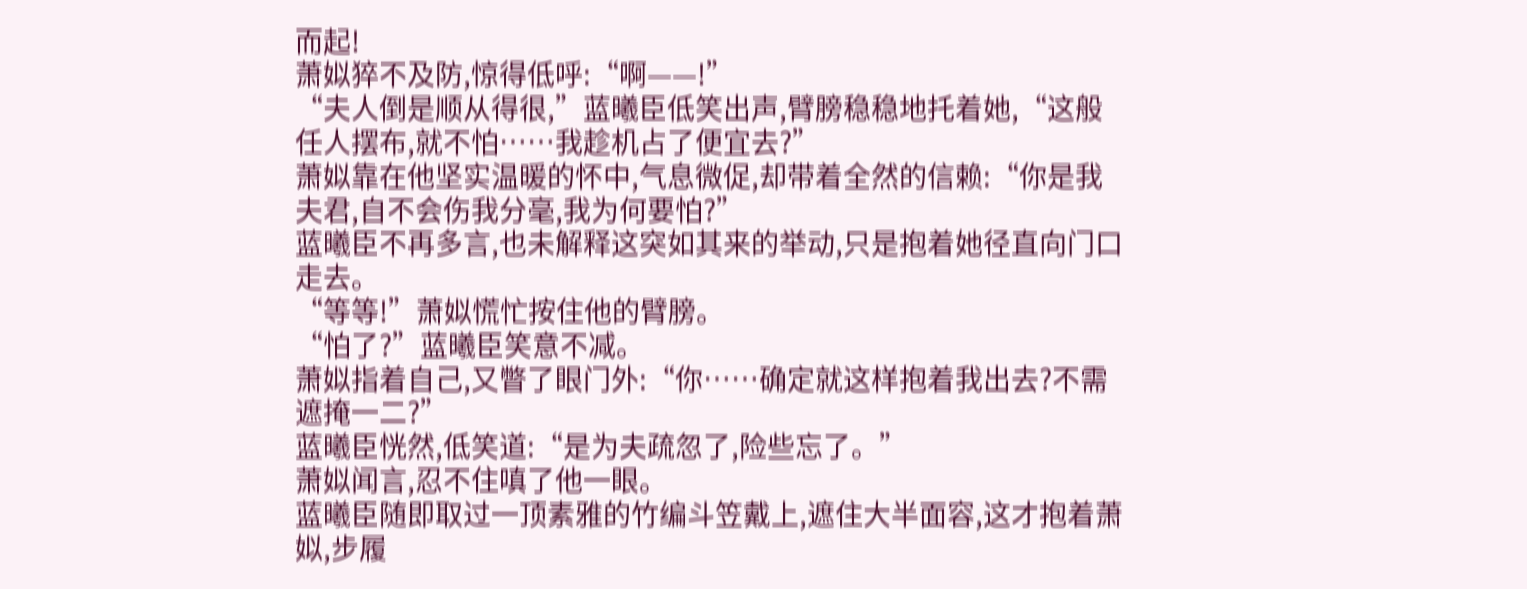而起!
萧姒猝不及防,惊得低呼:“啊——!”
“夫人倒是顺从得很,”蓝曦臣低笑出声,臂膀稳稳地托着她,“这般任人摆布,就不怕……我趁机占了便宜去?”
萧姒靠在他坚实温暖的怀中,气息微促,却带着全然的信赖:“你是我夫君,自不会伤我分毫,我为何要怕?”
蓝曦臣不再多言,也未解释这突如其来的举动,只是抱着她径直向门口走去。
“等等!”萧姒慌忙按住他的臂膀。
“怕了?”蓝曦臣笑意不减。
萧姒指着自己,又瞥了眼门外:“你……确定就这样抱着我出去?不需遮掩一二?”
蓝曦臣恍然,低笑道:“是为夫疏忽了,险些忘了。”
萧姒闻言,忍不住嗔了他一眼。
蓝曦臣随即取过一顶素雅的竹编斗笠戴上,遮住大半面容,这才抱着萧姒,步履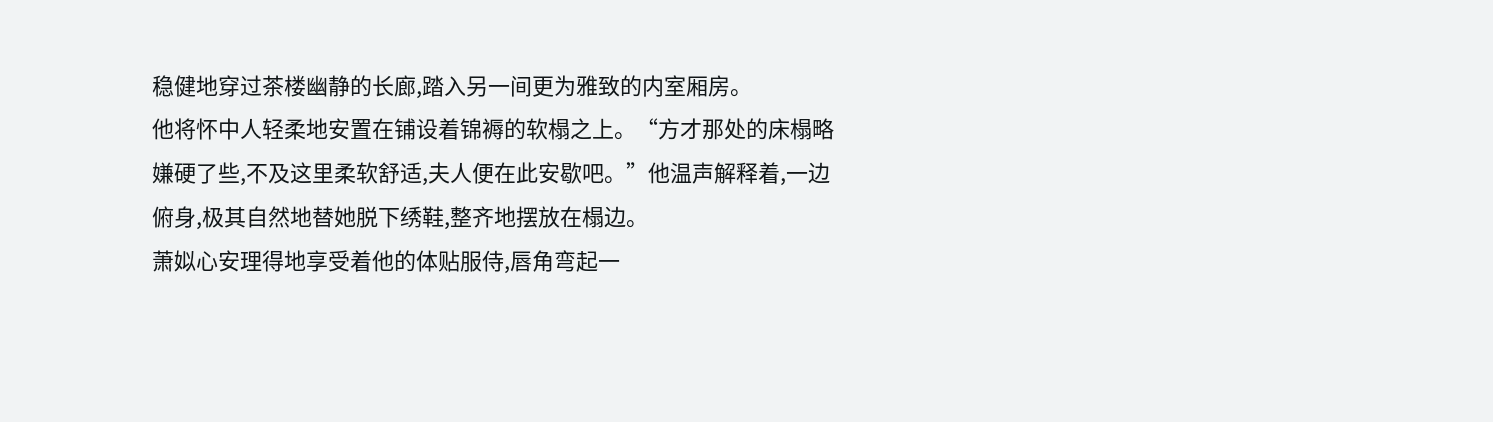稳健地穿过茶楼幽静的长廊,踏入另一间更为雅致的内室厢房。
他将怀中人轻柔地安置在铺设着锦褥的软榻之上。“方才那处的床榻略嫌硬了些,不及这里柔软舒适,夫人便在此安歇吧。”他温声解释着,一边俯身,极其自然地替她脱下绣鞋,整齐地摆放在榻边。
萧姒心安理得地享受着他的体贴服侍,唇角弯起一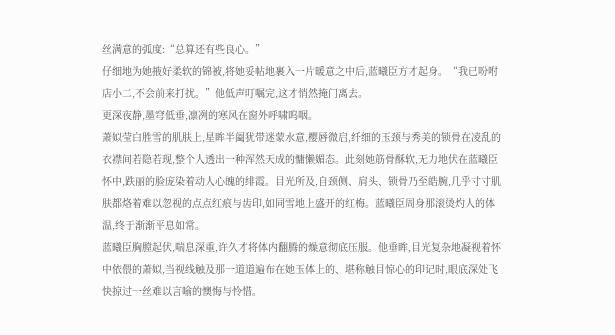丝满意的弧度:“总算还有些良心。”
仔细地为她掖好柔软的锦被,将她妥帖地裹入一片暖意之中后,蓝曦臣方才起身。“我已吩咐店小二,不会前来打扰。”他低声叮嘱完,这才悄然掩门离去。
更深夜静,墨穹低垂,凛冽的寒风在窗外呼啸呜咽。
萧姒莹白胜雪的肌肤上,星眸半阖犹带迷蒙水意,樱唇微启,纤细的玉颈与秀美的锁骨在凌乱的衣襟间若隐若现,整个人透出一种浑然天成的慵懒媚态。此刻她筋骨酥软,无力地伏在蓝曦臣怀中,跌丽的脸庞染着动人心魄的绯霞。目光所及,自颈侧、肩头、锁骨乃至皓腕,几乎寸寸肌肤都烙着难以忽视的点点红痕与齿印,如同雪地上盛开的红梅。蓝曦臣周身那滚烫灼人的体温,终于渐渐平息如常。
蓝曦臣胸膛起伏,喘息深重,许久才将体内翻腾的燥意彻底压服。他垂眸,目光复杂地凝视着怀中依偎的萧姒,当视线触及那一道道遍布在她玉体上的、堪称触目惊心的印记时,眼底深处飞快掠过一丝难以言喻的懊悔与怜惜。